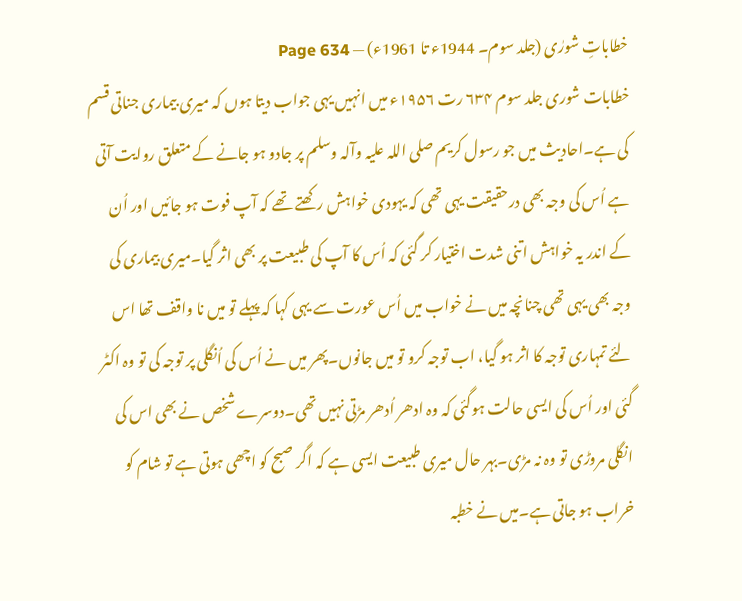خطاباتِ شورٰی (جلد سوم۔ 1944ء تا 1961ء) — Page 634
خطابات شوری جلد سوم ۶۳۴ رت ۱۹۵۶ء میں انہیں یہی جواب دیتا ہوں کہ میری بیماری جناتی قسم کی ہے۔احادیث میں جو رسول کریم صلی اللہ علیہ وآلہ وسلم پر جادو ہو جانے کے متعلق روایت آتی ہے اُس کی وجہ بھی درحقیقت یہی تھی کہ یہودی خواہش رکھتے تھے کہ آپ فوت ہو جائیں اور اُن کے اندر یہ خواہش اتنی شدت اختیار کر گئی کہ اُس کا آپ کی طبیعت پر بھی اثر گیا۔میری بیماری کی وجہ بھی یہی تھی چنانچہ میں نے خواب میں اُس عورت سے یہی کہا کہ پہلے تو میں نا واقف تھا اس لئے تمہاری توجہ کا اثر ہو گیا، اب توجہ کرو تو میں جانوں۔پھر میں نے اُس کی اُنگلی پر توجہ کی تو وہ اکٹر گئی اور اُس کی ایسی حالت ہوگئی کہ وہ ادھر اُدھر مڑتی نہیں تھی۔دوسرے شخص نے بھی اس کی انگلی مروڑی تو وہ نہ مڑی۔بہر حال میری طبیعت ایسی ہے کہ اگر صبح کو اچھی ہوتی ہے تو شام کو خراب ہو جاتی ہے۔میں نے خطبہ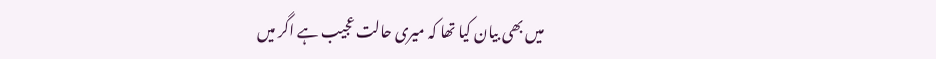میں بھی بیان کیا تھا کہ میری حالت عجیب ہے اگر میں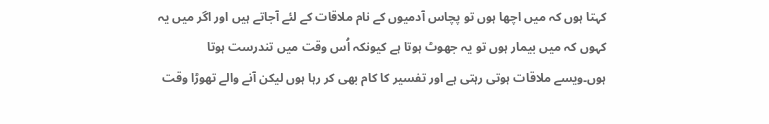کہتا ہوں کہ میں اچھا ہوں تو پچاس آدمیوں کے نام ملاقات کے لئے آجاتے ہیں اور اگر میں یہ کہوں کہ میں بیمار ہوں تو یہ جھوٹ ہوتا ہے کیونکہ اُس وقت میں تندرست ہوتا ہوں۔ویسے ملاقات ہوتی رہتی ہے اور تفسیر کا کام بھی کر رہا ہوں لیکن آنے والے تھوڑا وقت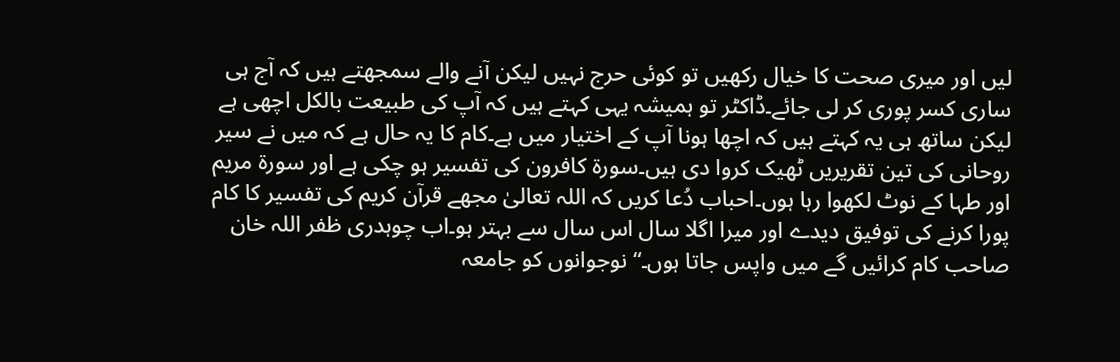لیں اور میری صحت کا خیال رکھیں تو کوئی حرج نہیں لیکن آنے والے سمجھتے ہیں کہ آج ہی ساری کسر پوری کر لی جائے۔ڈاکٹر تو ہمیشہ یہی کہتے ہیں کہ آپ کی طبیعت بالکل اچھی ہے لیکن ساتھ ہی یہ کہتے ہیں کہ اچھا ہونا آپ کے اختیار میں ہے۔کام کا یہ حال ہے کہ میں نے سیر روحانی کی تین تقریریں ٹھیک کروا دی ہیں۔سورۃ کافرون کی تفسیر ہو چکی ہے اور سورۃ مریم اور طہا کے نوٹ لکھوا رہا ہوں۔احباب دُعا کریں کہ اللہ تعالیٰ مجھے قرآن کریم کی تفسیر کا کام پورا کرنے کی توفیق دیدے اور میرا اگلا سال اس سال سے بہتر ہو۔اب چوہدری ظفر اللہ خان صاحب کام کرائیں گے میں واپس جاتا ہوں۔“ نوجوانوں کو جامعہ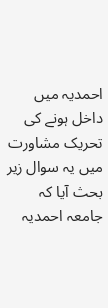احمدیہ میں داخل ہونے کی تحریک مشاورت میں یہ سوال زیر بحث آیا کہ جامعہ احمدیہ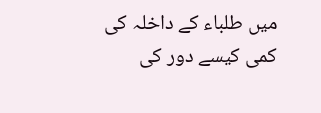میں طلباء کے داخلہ کی کمی کیسے دور کی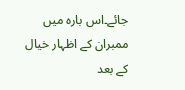جائے۔اس بارہ میں ممبران کے اظہار خیال کے بعد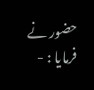حضور نے فرمایا : -